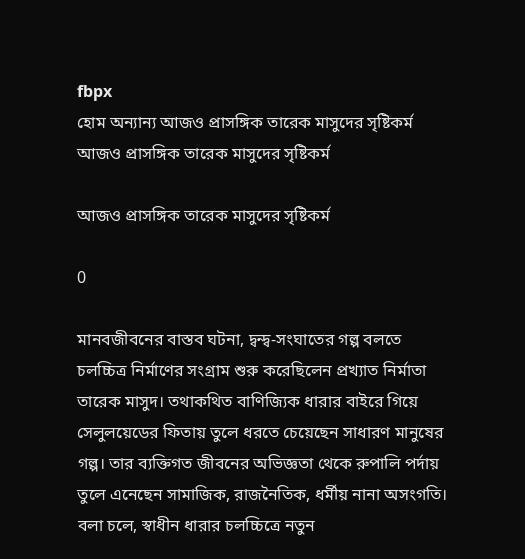fbpx
হোম অন্যান্য আজও প্রাসঙ্গিক তারেক মাসুদের সৃষ্টিকর্ম
আজও প্রাসঙ্গিক তারেক মাসুদের সৃষ্টিকর্ম

আজও প্রাসঙ্গিক তারেক মাসুদের সৃষ্টিকর্ম

0

মানবজীবনের বাস্তব ঘটনা, দ্বন্দ্ব-সংঘাতের গল্প বলতে চলচ্চিত্র নির্মাণের সংগ্রাম শুরু করেছিলেন প্রখ্যাত নির্মাতা তারেক মাসুদ। তথাকথিত বাণিজ্যিক ধারার বাইরে গিয়ে সেলুলয়েডের ফিতায় তুলে ধরতে চেয়েছেন সাধারণ মানুষের গল্প। তার ব্যক্তিগত জীবনের অভিজ্ঞতা থেকে রুপালি পর্দায় তুলে এনেছেন সামাজিক, রাজনৈতিক, ধর্মীয় নানা অসংগতি। বলা চলে, স্বাধীন ধারার চলচ্চিত্রে নতুন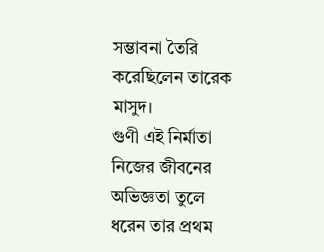সম্ভাবনা তৈরি করেছিলেন তারেক মাসুদ।
গুণী এই নির্মাতা নিজের জীবনের অভিজ্ঞতা তুলে ধরেন তার প্রথম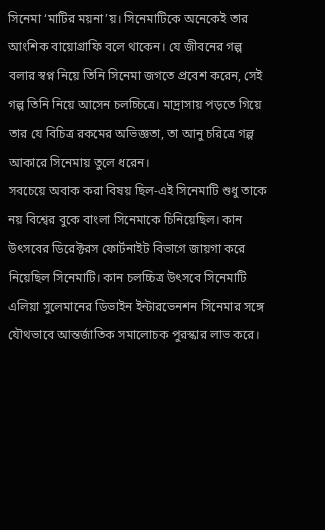সিনেমা ‘মাটির ময়না’য়। সিনেমাটিকে অনেকেই তার আংশিক বায়োগ্রাফি বলে থাকেন। যে জীবনের গল্প বলার স্বপ্ন নিয়ে তিনি সিনেমা জগতে প্রবেশ করেন, সেই গল্প তিনি নিয়ে আসেন চলচ্চিত্রে। মাদ্রাসায় পড়তে গিয়ে তার যে বিচিত্র রকমের অভিজ্ঞতা, তা আনু চরিত্রে গল্প আকারে সিনেমায় তুলে ধরেন।
সবচেয়ে অবাক করা বিষয় ছিল-এই সিনেমাটি শুধু তাকে নয় বিশ্বের বুকে বাংলা সিনেমাকে চিনিয়েছিল। কান উৎসবের ডিরেক্টরস ফোর্টনাইট বিভাগে জায়গা করে নিয়েছিল সিনেমাটি। কান চলচ্চিত্র উৎসবে সিনেমাটি এলিয়া সুলেমানের ডিভাইন ইন্টারভেনশন সিনেমার সঙ্গে যৌথভাবে আন্তর্জাতিক সমালোচক পুরস্কার লাভ করে।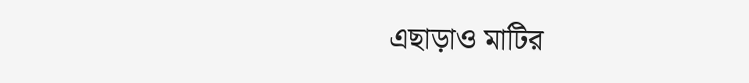এছাড়াও মাটির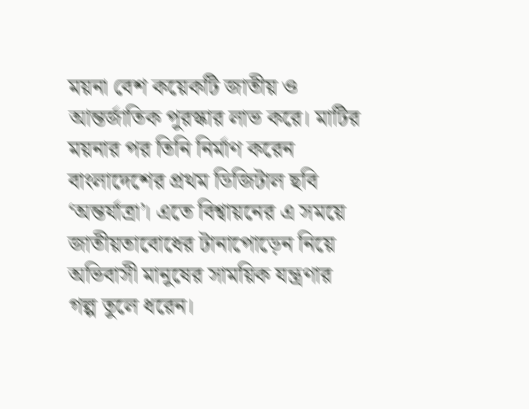ময়না বেশ কয়েকটি জাতীয় ও আন্তর্জাতিক পুরস্কার লাভ করে। মাটির ময়নার পর তিনি নির্মাণ করেন বাংলাদেশের প্রথম ডিজিটাল ছবি ‘অন্তর্যাত্রা’। এতে বিশ্বায়নের এ সময়ে জাতীয়তাবোধের টানাপোড়েন নিয়ে অভিবাসী মানুষের সাময়িক যন্ত্রণার গল্প তুলে ধরেন।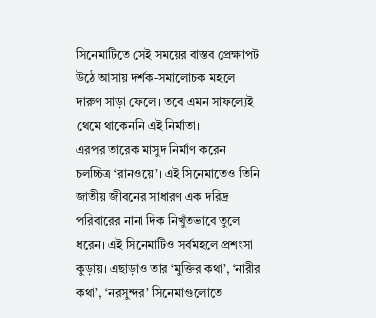সিনেমাটিতে সেই সময়ের বাস্তব প্রেক্ষাপট উঠে আসায় দর্শক-সমালোচক মহলে দারুণ সাড়া ফেলে। তবে এমন সাফল্যেই থেমে থাকেননি এই নির্মাতা।
এরপর তারেক মাসুদ নির্মাণ করেন চলচ্চিত্র ‘রানওয়ে’। এই সিনেমাতেও তিনি জাতীয় জীবনের সাধারণ এক দরিদ্র পরিবারের নানা দিক নিখুঁতভাবে তুলে ধরেন। এই সিনেমাটিও সর্বমহলে প্রশংসা কুড়ায়। এছাড়াও তার ‘মুক্তির কথা’, ‘নারীর কথা’, ‘নরসুন্দর’ সিনেমাগুলোতে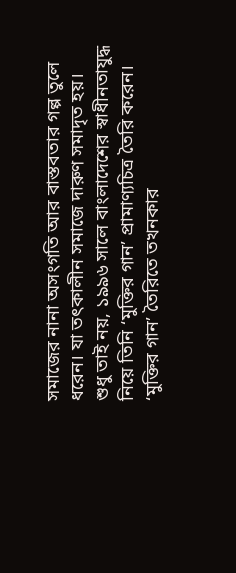সমাজের নানা অসংগতি আর বাস্তবতার গল্প তুলে ধরেন। যা তৎকালীন সমাজে দারুণ সমাদৃত হয়।
শুধু তাই নয়, ১৯৯৬ সালে বাংলাদেশের স্বাধীনতাযুদ্ধ নিয়ে তিনি ‘মুক্তির গান’ প্রামাণ্যচিত্র তৈরি করেন। ‘মুক্তির গান’ তৈরিতে তখনকার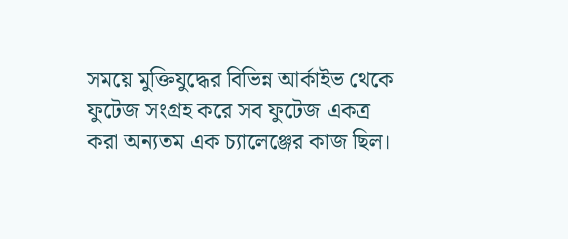সময়ে মুক্তিযুদ্ধের বিভিন্ন আর্কাইভ থেকে ফুটেজ সংগ্রহ করে সব ফুটেজ একত্র করা অন্যতম এক চ্যালেঞ্জের কাজ ছিল।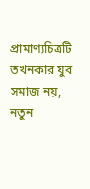প্রামাণ্যচিত্রটি তখনকার যুব সমাজ নয়, নতুন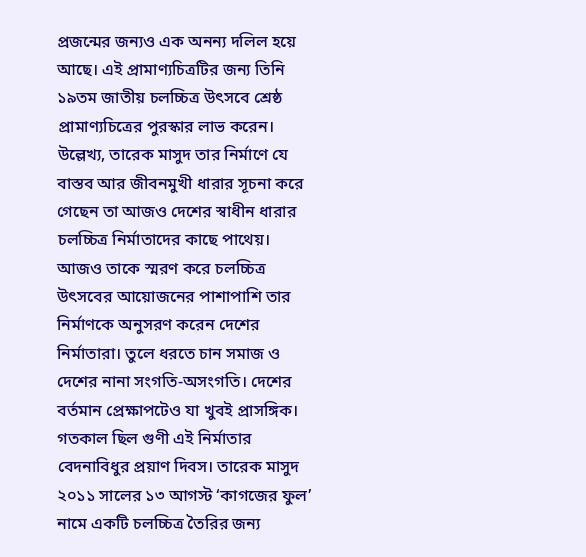প্রজন্মের জন্যও এক অনন্য দলিল হয়ে আছে। এই প্রামাণ্যচিত্রটির জন্য তিনি ১৯তম জাতীয় চলচ্চিত্র উৎসবে শ্রেষ্ঠ প্রামাণ্যচিত্রের পুরস্কার লাভ করেন। উল্লেখ্য, তারেক মাসুদ তার নির্মাণে যে বাস্তব আর জীবনমুখী ধারার সূচনা করে গেছেন তা আজও দেশের স্বাধীন ধারার চলচ্চিত্র নির্মাতাদের কাছে পাথেয়। আজও তাকে স্মরণ করে চলচ্চিত্র উৎসবের আয়োজনের পাশাপাশি তার নির্মাণকে অনুসরণ করেন দেশের নির্মাতারা। তুলে ধরতে চান সমাজ ও দেশের নানা সংগতি-অসংগতি। দেশের বর্তমান প্রেক্ষাপটেও যা খুবই প্রাসঙ্গিক।
গতকাল ছিল গুণী এই নির্মাতার বেদনাবিধুর প্রয়াণ দিবস। তারেক মাসুদ ২০১১ সালের ১৩ আগস্ট ‘কাগজের ফুল’ নামে একটি চলচ্চিত্র তৈরির জন্য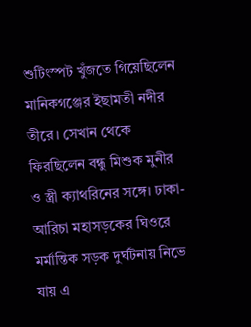শুটিংস্পট খুঁজতে গিয়েছিলেন মানিকগঞ্জের ইছামতী নদীর তীরে। সেখান থেকে ফিরছিলেন বন্ধু মিশুক মুনীর ও স্ত্রী ক্যাথরিনের সঙ্গে। ঢাকা-আরিচা মহাসড়কের ঘিওরে মর্মান্তিক সড়ক দুর্ঘটনায় নিভে যায় এ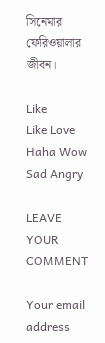সিনেমার ফেরিওয়ালার জীবন।

Like
Like Love Haha Wow Sad Angry

LEAVE YOUR COMMENT

Your email address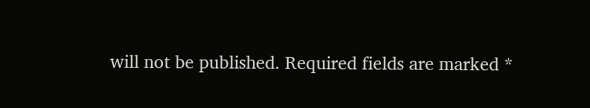will not be published. Required fields are marked *